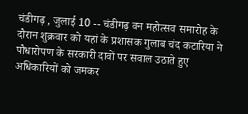चंडीगढ़ , जुलाई 10 -- चंडीगढ़ वन महोत्सव समारोह के दौरान शुक्रवार को यहां के प्रशासक गुलाब चंद कटारिया ने पौधारोपण के सरकारी दावों पर सवाल उठाते हुए अधिकारियों को जमकर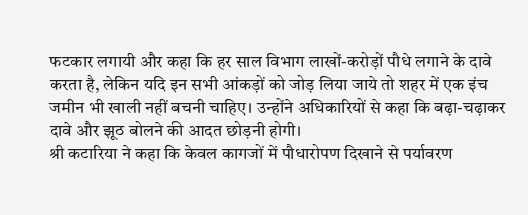फटकार लगायी और कहा कि हर साल विभाग लाखों-करोड़ों पौधे लगाने के दावे करता है, लेकिन यदि इन सभी आंकड़ों को जोड़ लिया जाये तो शहर में एक इंच जमीन भी खाली नहीं बचनी चाहिए। उन्होंने अधिकारियों से कहा कि बढ़ा-चढ़ाकर दावे और झूठ बोलने की आदत छोड़नी होगी।
श्री कटारिया ने कहा कि केवल कागजों में पौधारोपण दिखाने से पर्यावरण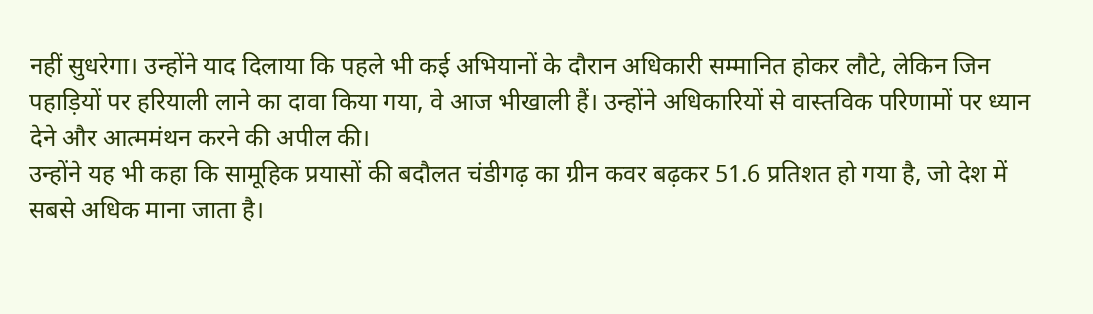नहीं सुधरेगा। उन्होंने याद दिलाया कि पहले भी कई अभियानों के दौरान अधिकारी सम्मानित होकर लौटे, लेकिन जिन पहाड़ियों पर हरियाली लाने का दावा किया गया, वे आज भीखाली हैं। उन्होंने अधिकारियों से वास्तविक परिणामों पर ध्यान देने और आत्ममंथन करने की अपील की।
उन्होंने यह भी कहा कि सामूहिक प्रयासों की बदौलत चंडीगढ़ का ग्रीन कवर बढ़कर 51.6 प्रतिशत हो गया है, जो देश में सबसे अधिक माना जाता है।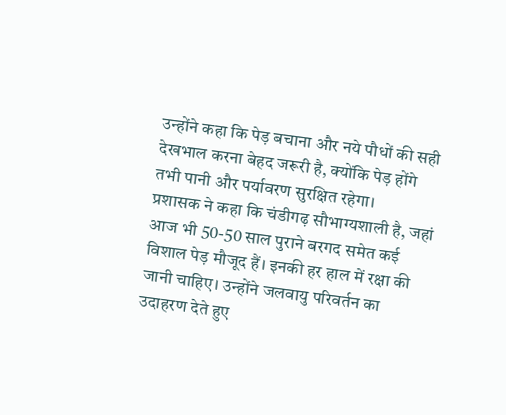उन्होंने कहा कि पेड़ बचाना और नये पौधों की सही देखभाल करना बेहद जरूरी है, क्योंकि पेड़ होंगे तभी पानी और पर्यावरण सुरक्षित रहेगा।
प्रशासक ने कहा कि चंडीगढ़ सौभाग्यशाली है, जहां आज भी 50-50 साल पुराने बरगद समेत कई विशाल पेड़ मौजूद हैं। इनकी हर हाल में रक्षा की जानी चाहिए। उन्होंने जलवायु परिवर्तन का उदाहरण देते हुए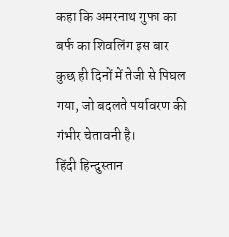कहा कि अमरनाथ गुफा का बर्फ का शिवलिंग इस बार कुछ ही दिनों में तेजी से पिघल गया, जो बदलते पर्यावरण की गंभीर चेतावनी है।
हिंदी हिन्दुस्तान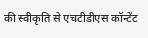की स्वीकृति से एचटीडीएस कॉन्टेंट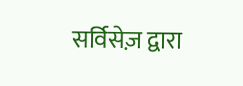सर्विसेज़ द्वारा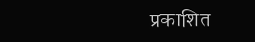प्रकाशित